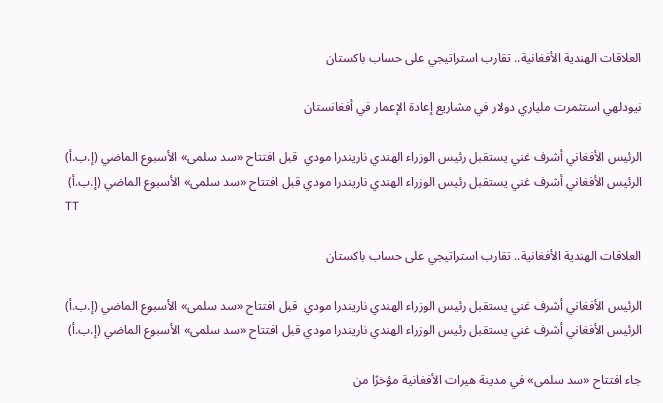العلاقات الهندية الأفغانية.. تقارب استراتيجي على حساب باكستان

نيودلهي استثمرت ملياري دولار في مشاريع إعادة الإعمار في أفغانستان

الرئيس الأفغاني أشرف غني يستقبل رئيس الوزراء الهندي ناريندرا مودي  قبل افتتاح «سد سلمى» الأسبوع الماضي (إ.ب.أ)
الرئيس الأفغاني أشرف غني يستقبل رئيس الوزراء الهندي ناريندرا مودي قبل افتتاح «سد سلمى» الأسبوع الماضي (إ.ب.أ)
TT

العلاقات الهندية الأفغانية.. تقارب استراتيجي على حساب باكستان

الرئيس الأفغاني أشرف غني يستقبل رئيس الوزراء الهندي ناريندرا مودي  قبل افتتاح «سد سلمى» الأسبوع الماضي (إ.ب.أ)
الرئيس الأفغاني أشرف غني يستقبل رئيس الوزراء الهندي ناريندرا مودي قبل افتتاح «سد سلمى» الأسبوع الماضي (إ.ب.أ)

جاء افتتاح «سد سلمى» في مدينة هيرات الأفغانية مؤخرًا من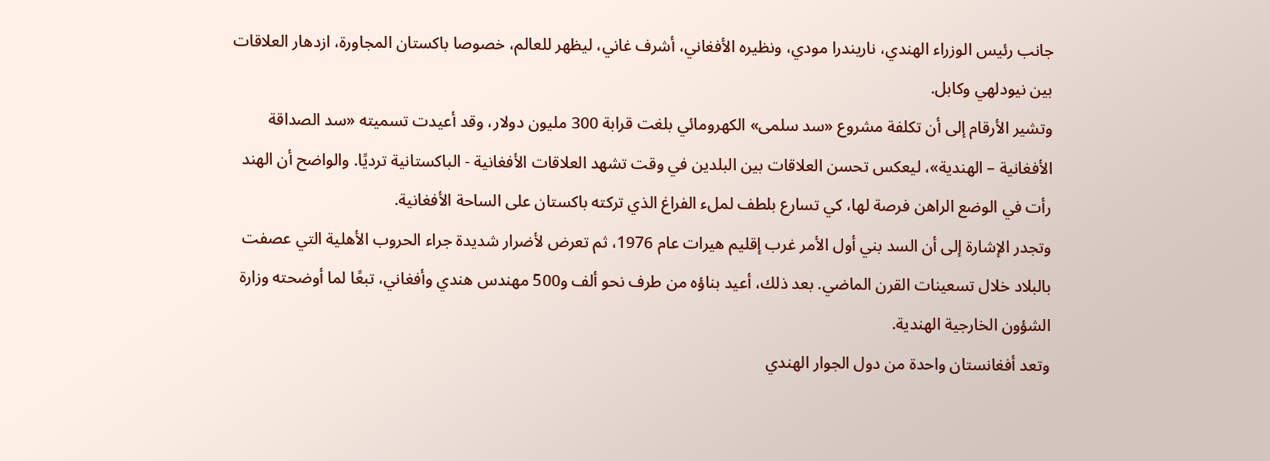جانب رئيس الوزراء الهندي، ناريندرا مودي، ونظيره الأفغاني، أشرف غاني، ليظهر للعالم، خصوصا باكستان المجاورة، ازدهار العلاقات بين نيودلهي وكابل.
وتشير الأرقام إلى أن تكلفة مشروع «سد سلمى» الكهرومائي بلغت قرابة 300 مليون دولار، وقد أعيدت تسميته «سد الصداقة الأفغانية – الهندية»، ليعكس تحسن العلاقات بين البلدين في وقت تشهد العلاقات الأفغانية - الباكستانية ترديًا. والواضح أن الهند رأت في الوضع الراهن فرصة لها، كي تسارع بلطف لملء الفراغ الذي تركته باكستان على الساحة الأفغانية.
وتجدر الإشارة إلى أن السد بني أول الأمر غرب إقليم هيرات عام 1976، ثم تعرض لأضرار شديدة جراء الحروب الأهلية التي عصفت بالبلاد خلال تسعينات القرن الماضي. بعد ذلك، أعيد بناؤه من طرف نحو ألف و500 مهندس هندي وأفغاني، تبعًا لما أوضحته وزارة الشؤون الخارجية الهندية.
وتعد أفغانستان واحدة من دول الجوار الهندي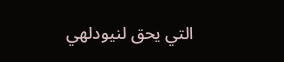التي يحق لنيودلهي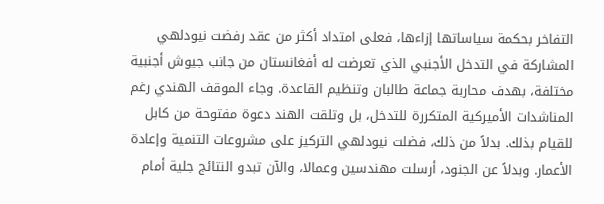التفاخر بحكمة سياساتها إزاءها، فعلى امتداد أكثر من عقد رفضت نيودلهي المشاركة في التدخل الأجنبي الذي تعرضت له أفغانستان من جانب جيوش أجنبية مختلفة، بهدف محاربة جماعة طالبان وتنظيم القاعدة. وجاء الموقف الهندي رغم المناشدات الأميركية المتكررة للتدخل، بل وتلقت الهند دعوة مفتوحة من كابل للقيام بذلك. بدلاً من ذلك، فضلت نيودلهي التركيز على مشروعات التنمية وإعادة الأعمار. وبدلاً عن الجنود، أرسلت مهندسين وعمالا، والآن تبدو النتائج جلية أمام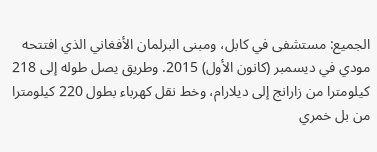الجميع: مستشفى في كابل، ومبنى البرلمان الأفغاني الذي افتتحه مودي في ديسمبر (كانون الأول) 2015. وطريق يصل طوله إلى 218 كيلومترا من زارانج إلى ديلارام، وخط نقل كهرباء بطول 220 كيلومترا من بل خمري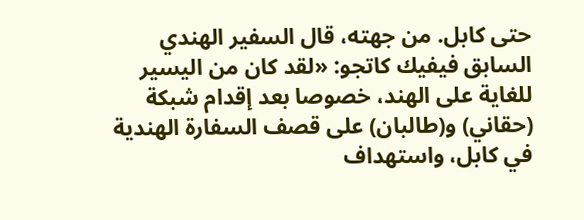حتى كابل. من جهته، قال السفير الهندي السابق فيفيك كاتجو: «لقد كان من اليسير للغاية على الهند، خصوصا بعد إقدام شبكة (حقاني) و(طالبان) على قصف السفارة الهندية في كابل، واستهداف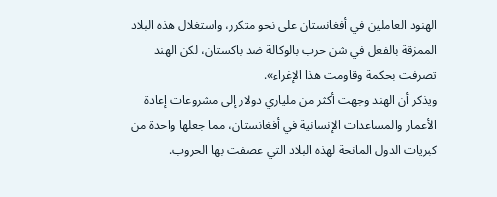الهنود العاملين في أفغانستان على نحو متكرر، واستغلال هذه البلاد الممزقة بالفعل في شن حرب بالوكالة ضد باكستان، لكن الهند تصرفت بحكمة وقاومت هذا الإغراء».
ويذكر أن الهند وجهت أكثر من ملياري دولار إلى مشروعات إعادة الأعمار والمساعدات الإنسانية في أفغانستان، مما جعلها واحدة من كبريات الدول المانحة لهذه البلاد التي عصفت بها الحروب.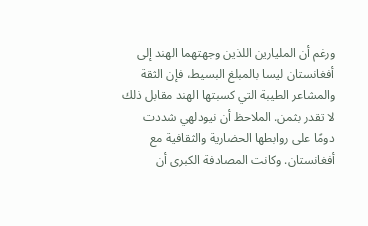ورغم أن المليارين اللذين وجهتهما الهند إلى أفغانستان ليسا بالمبلغ البسيط، فإن الثقة والمشاعر الطيبة التي كسبتها الهند مقابل ذلك لا تقدر بثمن. الملاحظ أن نيودلهي شددت دومًا على روابطها الحضارية والثقافية مع أفغانستان. وكانت المصادفة الكبرى أن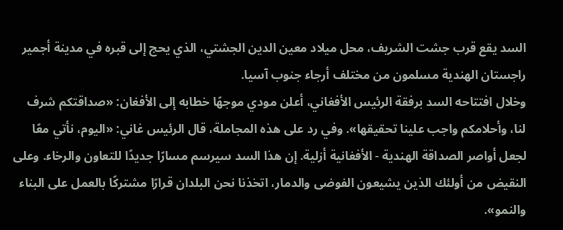السد يقع قرب جشت الشريف، محل ميلاد معين الدين الجشتي، الذي يحج إلى قبره في مدينة أجمير راجستان الهندية مسلمون من مختلف أرجاء جنوب آسيا.
وخلال افتتاحه السد برفقة الرئيس الأفغاني، أعلن مودي موجهًا خطابه إلى الأفغان: «صداقتكم شرف لنا، وأحلامكم واجب علينا تحقيقها». وفي رد على هذه المجاملة، قال الرئيس غاني: «اليوم، نأتي معًا لجعل أواصر الصداقة الهندية - الأفغانية أزلية. إن هذا السد سيرسم مسارًا جديدًا للتعاون والرخاء. وعلى النقيض من أولئك الذين يشيعون الفوضى والدمار، اتخذنا نحن البلدان قرارًا مشتركًا بالعمل على البناء والنمو».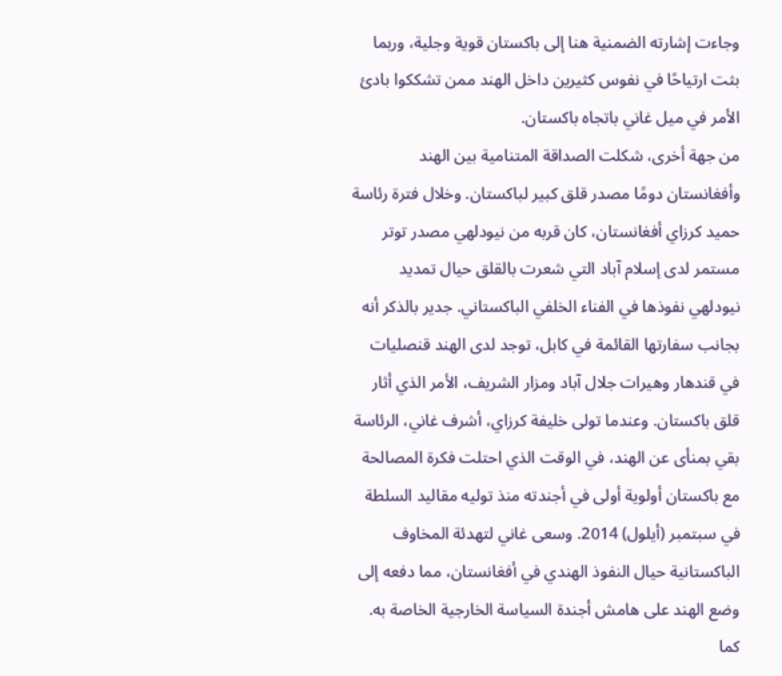وجاءت إشارته الضمنية هنا إلى باكستان قوية وجلية، وربما بثت ارتياحًا في نفوس كثيرين داخل الهند ممن تشككوا بادئ الأمر في ميل غاني باتجاه باكستان.
من جهة أخرى، شكلت الصداقة المتنامية بين الهند وأفغانستان دومًا مصدر قلق كبير لباكستان. وخلال فترة رئاسة حميد كرزاي أفغانستان، كان قربه من نيودلهي مصدر توتر مستمر لدى إسلام آباد التي شعرت بالقلق حيال تمديد نيودلهي نفوذها في الفناء الخلفي الباكستاني. جدير بالذكر أنه بجانب سفارتها القائمة في كابل، توجد لدى الهند قنصليات في قندهار وهيرات جلال آباد ومزار الشريف، الأمر الذي أثار قلق باكستان. وعندما تولى خليفة كرزاي، أشرف غاني، الرئاسة بقي بمنأى عن الهند، في الوقت الذي احتلت فكرة المصالحة مع باكستان أولوية أولى في أجندته منذ توليه مقاليد السلطة في سبتمبر (أيلول) 2014. وسعى غاني لتهدئة المخاوف الباكستانية حيال النفوذ الهندي في أفغانستان، مما دفعه إلى وضع الهند على هامش أجندة السياسة الخارجية الخاصة به. كما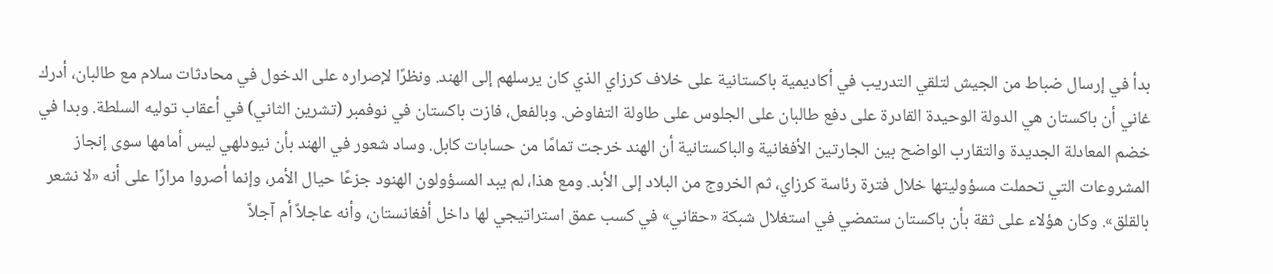بدأ في إرسال ضباط من الجيش لتلقي التدريب في أكاديمية باكستانية على خلاف كرزاي الذي كان يرسلهم إلى الهند. ونظرًا لإصراره على الدخول في محادثات سلام مع طالبان، أدرك غاني أن باكستان هي الدولة الوحيدة القادرة على دفع طالبان على الجلوس على طاولة التفاوض. وبالفعل، فازت باكستان في نوفمبر (تشرين الثاني) في أعقاب توليه السلطة. وبدا في خضم المعادلة الجديدة والتقارب الواضح بين الجارتين الأفغانية والباكستانية أن الهند خرجت تمامًا من حسابات كابل. وساد شعور في الهند بأن نيودلهي ليس أمامها سوى إنجاز المشروعات التي تحملت مسؤوليتها خلال فترة رئاسة كرزاي، ثم الخروج من البلاد إلى الأبد. ومع هذا، لم يبد المسؤولون الهنود جزعًا حيال الأمر، وإنما أصروا مرارًا على أنه «لا نشعر بالقلق». وكان هؤلاء على ثقة بأن باكستان ستمضي في استغلال شبكة «حقاني» في كسب عمق استراتيجي لها داخل أفغانستان، وأنه عاجلاً أم آجلاً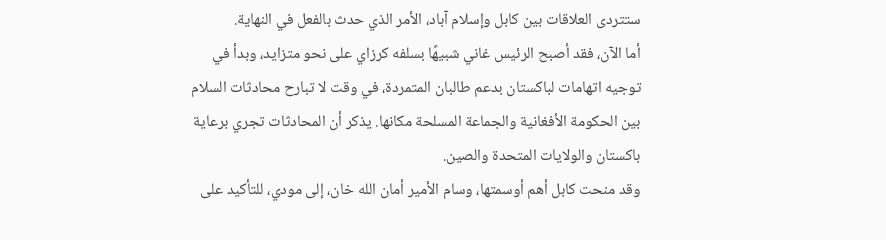ستتردى العلاقات بين كابل وإسلام آباد، الأمر الذي حدث بالفعل في النهاية.
أما الآن، فقد أصبح الرئيس غاني شبيهًا بسلفه كرزاي على نحو متزايد، وبدأ في توجيه اتهامات لباكستان بدعم طالبان المتمردة، في وقت لا تبارح محادثات السلام بين الحكومة الأفغانية والجماعة المسلحة مكانها. يذكر أن المحادثات تجري برعاية باكستان والولايات المتحدة والصين.
وقد منحت كابل أهم أوسمتها، وسام الأمير أمان الله خان، إلى مودي، للتأكيد على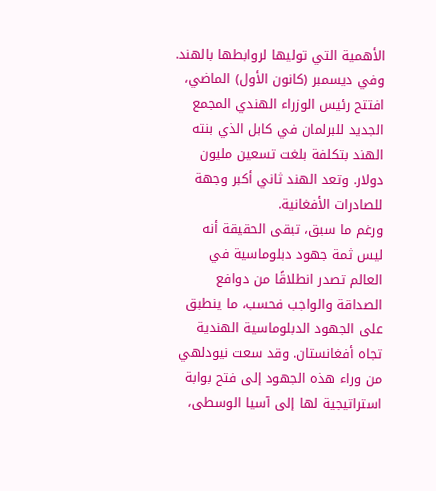الأهمية التي توليها لروابطها بالهند. وفي ديسمبر (كانون الأول) الماضي، افتتح رئيس الوزراء الهندي المجمع الجديد للبرلمان في كابل الذي بنته الهند بتكلفة بلغت تسعين مليون دولار. وتعد الهند ثاني أكبر وجهة للصادرات الأفغانية.
ورغم ما سبق، تبقى الحقيقة أنه ليس ثمة جهود دبلوماسية في العالم تصدر انطلاقًا من دوافع الصداقة والواجب فحسب، ما ينطبق على الجهود الدبلوماسية الهندية تجاه أفغانستان. وقد سعت نيودلهي من وراء هذه الجهود إلى فتح بوابة استراتيجية لها إلى آسيا الوسطى،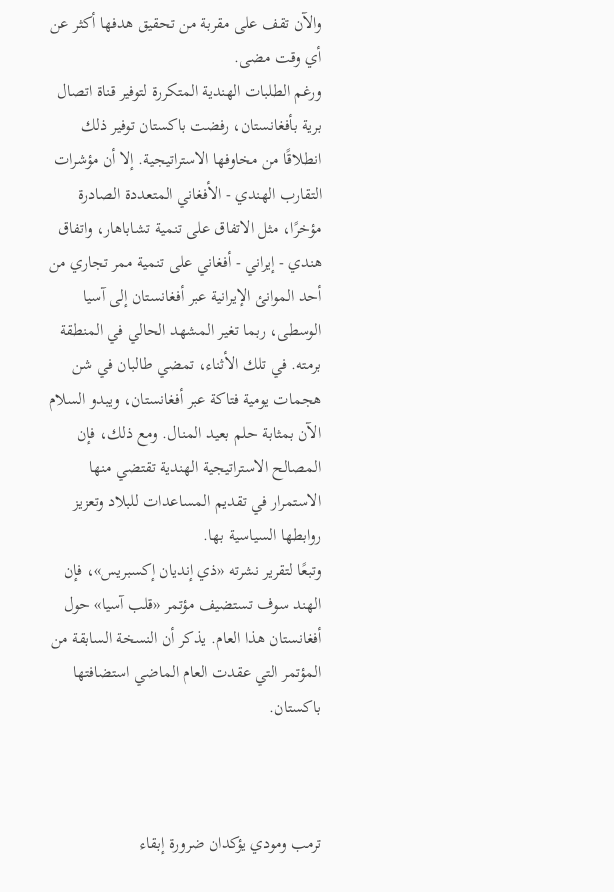والآن تقف على مقربة من تحقيق هدفها أكثر عن أي وقت مضى.
ورغم الطلبات الهندية المتكررة لتوفير قناة اتصال برية بأفغانستان، رفضت باكستان توفير ذلك انطلاقًا من مخاوفها الاستراتيجية. إلا أن مؤشرات التقارب الهندي - الأفغاني المتعددة الصادرة مؤخرًا، مثل الاتفاق على تنمية تشاباهار، واتفاق هندي - إيراني - أفغاني على تنمية ممر تجاري من أحد الموانئ الإيرانية عبر أفغانستان إلى آسيا الوسطى، ربما تغير المشهد الحالي في المنطقة برمته. في تلك الأثناء، تمضي طالبان في شن هجمات يومية فتاكة عبر أفغانستان، ويبدو السلام الآن بمثابة حلم بعيد المنال. ومع ذلك، فإن المصالح الاستراتيجية الهندية تقتضي منها الاستمرار في تقديم المساعدات للبلاد وتعزيز روابطها السياسية بها.
وتبعًا لتقرير نشرته «ذي إنديان إكسبريس»، فإن الهند سوف تستضيف مؤتمر «قلب آسيا» حول أفغانستان هذا العام. يذكر أن النسخة السابقة من المؤتمر التي عقدت العام الماضي استضافتها باكستان.



ترمب ومودي يؤكدان ضرورة إبقاء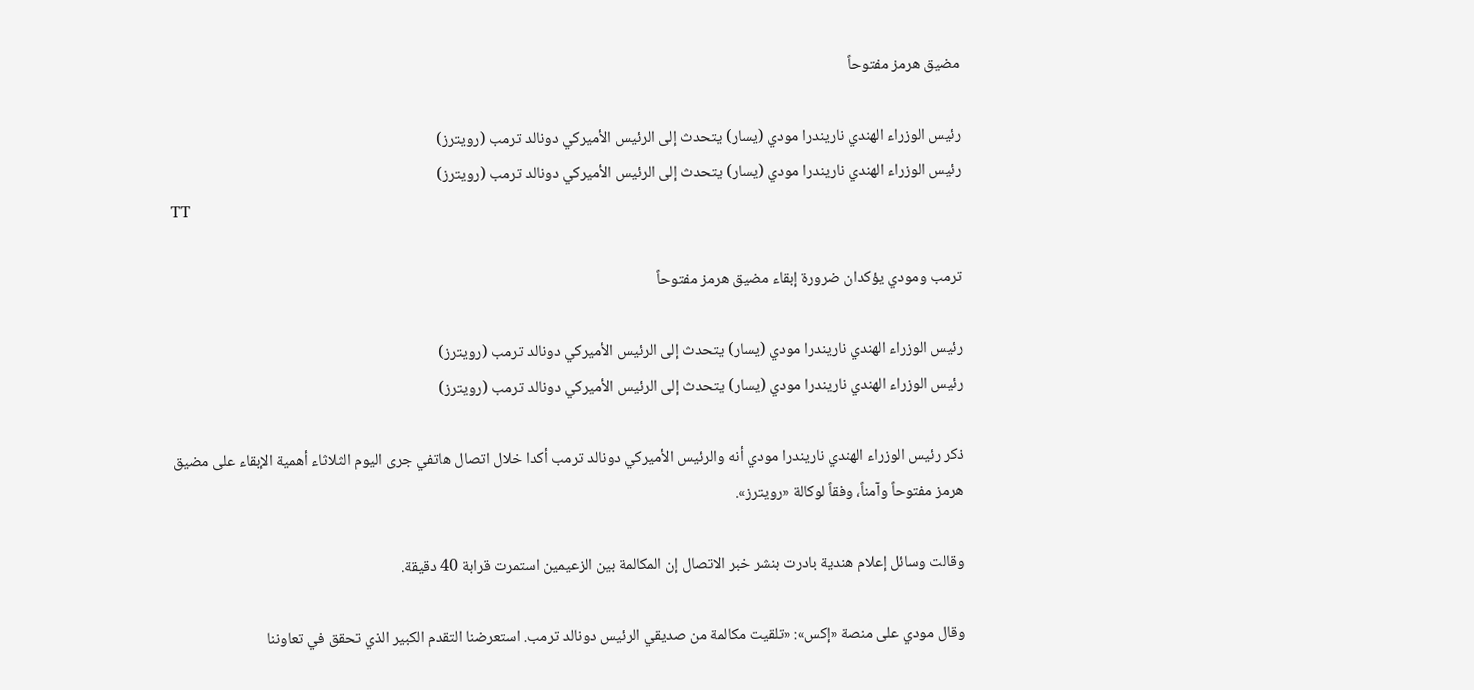مضيق هرمز مفتوحاً

رئيس الوزراء الهندي ناريندرا مودي (يسار) يتحدث إلى الرئيس الأميركي دونالد ترمب (رويترز)
رئيس الوزراء الهندي ناريندرا مودي (يسار) يتحدث إلى الرئيس الأميركي دونالد ترمب (رويترز)
TT

ترمب ومودي يؤكدان ضرورة إبقاء مضيق هرمز مفتوحاً

رئيس الوزراء الهندي ناريندرا مودي (يسار) يتحدث إلى الرئيس الأميركي دونالد ترمب (رويترز)
رئيس الوزراء الهندي ناريندرا مودي (يسار) يتحدث إلى الرئيس الأميركي دونالد ترمب (رويترز)

ذكر رئيس الوزراء الهندي ناريندرا مودي أنه والرئيس الأميركي دونالد ترمب أكدا خلال اتصال هاتفي جرى اليوم الثلاثاء أهمية الإبقاء على مضيق هرمز مفتوحاً وآمناً، وفقاً لوكالة «رويترز».

وقالت وسائل إعلام هندية بادرت بنشر خبر الاتصال ‌إن المكالمة بين ‌الزعيمين استمرت ‌قرابة 40 دقيقة.

وقال مودي على منصة «إكس»: «تلقيت مكالمة من صديقي الرئيس دونالد ترمب. استعرضنا التقدم الكبير الذي تحقق في تعاوننا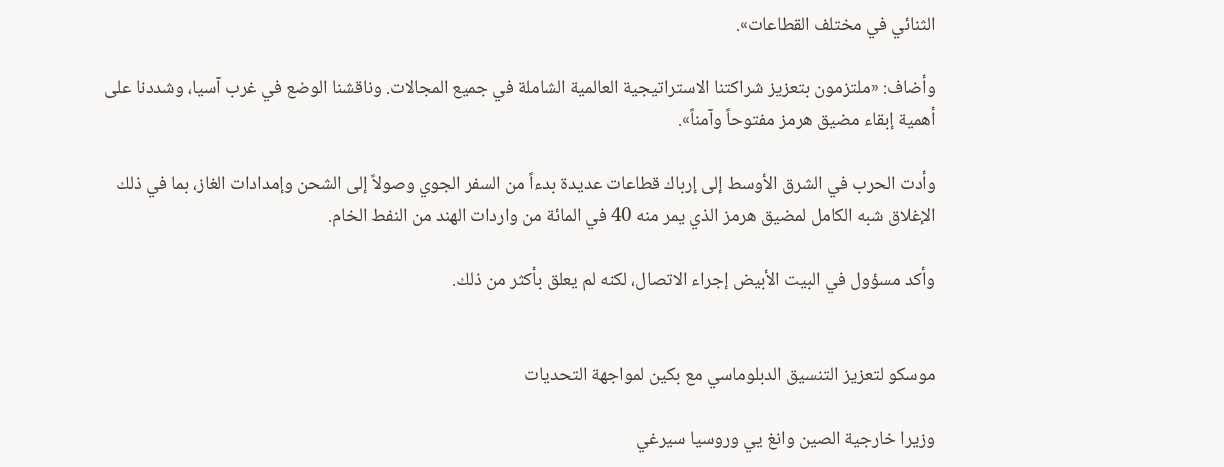الثنائي في مختلف القطاعات».

وأضاف: «ملتزمون بتعزيز شراكتنا الاستراتيجية ‌العالمية ‌الشاملة في جميع المجالات. وناقشنا ‌الوضع في غرب آسيا، ‌وشددنا على أهمية إبقاء مضيق هرمز مفتوحاً وآمناً».

وأدت الحرب في الشرق الأوسط إلى إرباك ‌قطاعات عديدة بدءاً من السفر الجوي وصولاً إلى الشحن وإمدادات الغاز، بما في ذلك الإغلاق شبه الكامل لمضيق هرمز الذي يمر منه 40 في المائة من واردات الهند من النفط الخام.

وأكد مسؤول في البيت الأبيض إجراء الاتصال، لكنه لم يعلق بأكثر من ذلك.


موسكو لتعزيز التنسيق الدبلوماسي مع بكين لمواجهة التحديات

وزيرا خارجية الصين وانغ يي وروسيا سيرغي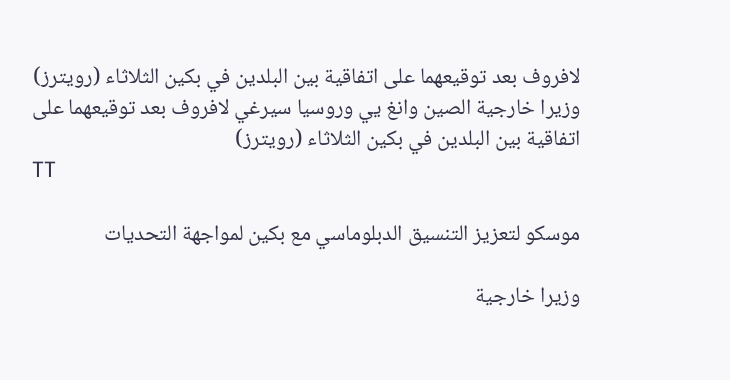لافروف بعد توقيعهما على اتفاقية بين البلدين في بكين الثلاثاء (رويترز)
وزيرا خارجية الصين وانغ يي وروسيا سيرغي لافروف بعد توقيعهما على اتفاقية بين البلدين في بكين الثلاثاء (رويترز)
TT

موسكو لتعزيز التنسيق الدبلوماسي مع بكين لمواجهة التحديات

وزيرا خارجية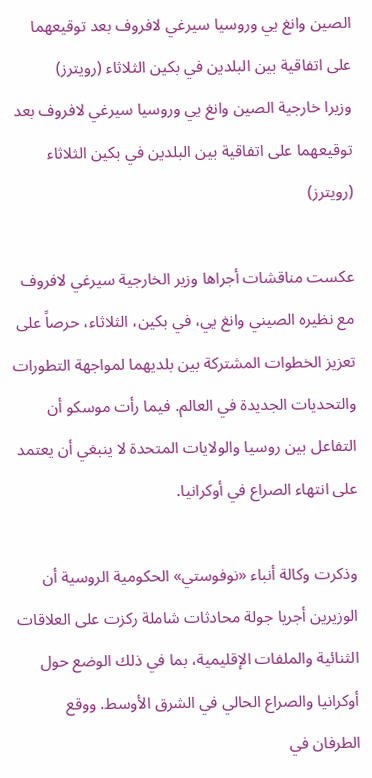الصين وانغ يي وروسيا سيرغي لافروف بعد توقيعهما على اتفاقية بين البلدين في بكين الثلاثاء (رويترز)
وزيرا خارجية الصين وانغ يي وروسيا سيرغي لافروف بعد توقيعهما على اتفاقية بين البلدين في بكين الثلاثاء (رويترز)

عكست مناقشات أجراها وزير الخارجية سيرغي لافروف مع نظيره الصيني وانغ يي، في بكين، الثلاثاء، حرصاً على تعزيز الخطوات المشتركة بين بلديهما لمواجهة التطورات والتحديات الجديدة في العالم. فيما رأت موسكو أن التفاعل بين روسيا والولايات المتحدة لا ينبغي أن يعتمد على انتهاء الصراع في أوكرانيا.

وذكرت وكالة أنباء «نوفوستي» الحكومية الروسية أن الوزيرين أجريا جولة محادثات شاملة ركزت على العلاقات الثنائية والملفات الإقليمية، بما في ذلك الوضع حول أوكرانيا والصراع الحالي في الشرق الأوسط. ووقع الطرفان في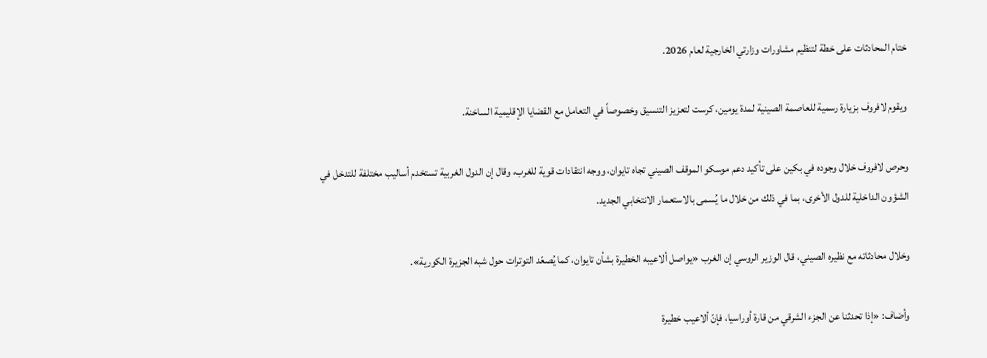ختام المحادثات على خطة لتنظيم مشاورات وزارتي الخارجية لعام 2026.

ويقوم لافروف بزيارة رسمية للعاصمة الصينية لمدة يومين، كرست لتعزيز التنسيق وخصوصاً في التعامل مع القضايا الإقليمية الساخنة.

وحرص لافروف خلال وجوده في بكين على تأكيد دعم موسكو الموقف الصيني تجاه تايوان، ووجه انتقادات قوية للغرب، وقال إن الدول الغربية تستخدم أساليب مختلفة للتدخل في الشؤون الداخلية للدول الأخرى، بما في ذلك من خلال ما يُسمى بالاستعمار الانتخابي الجديد.

وخلال محادثاته مع نظيره الصيني، قال الوزير الروسي إن الغرب «يواصل ألاعيبه الخطيرة بشأن تايوان، كما يُصعّد التوترات حول شبه الجزيرة الكورية».

وأضاف: «إذا تحدثنا عن الجزء الشرقي من قارة أوراسيا، فإنّ ألاعيب خطيرة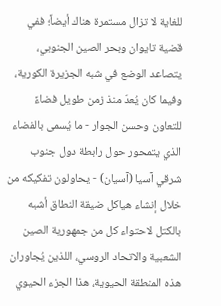للغاية لا تزال مستمرة هناك أيضاً؛ ففي قضية تايوان وبحر الصين الجنوبي، يتصاعد الوضع في شبه الجزيرة الكورية، وفيما كان يُعدّ منذ زمن طويل فضاءً للتعاون وحسن الجوار - ما يُسمى بالفضاء الذي يتمحور حول رابطة دول جنوب شرقي آسيا (آسيان) - يحاولون تفكيكه من خلال إنشاء هياكل ضيقة النطاق أشبه بالكتل لاحتواء كل من جمهورية الصين الشعبية والاتحاد الروسي، اللذين يُجاوران هذه المنطقة الحيوية، هذا الجزء الحيوي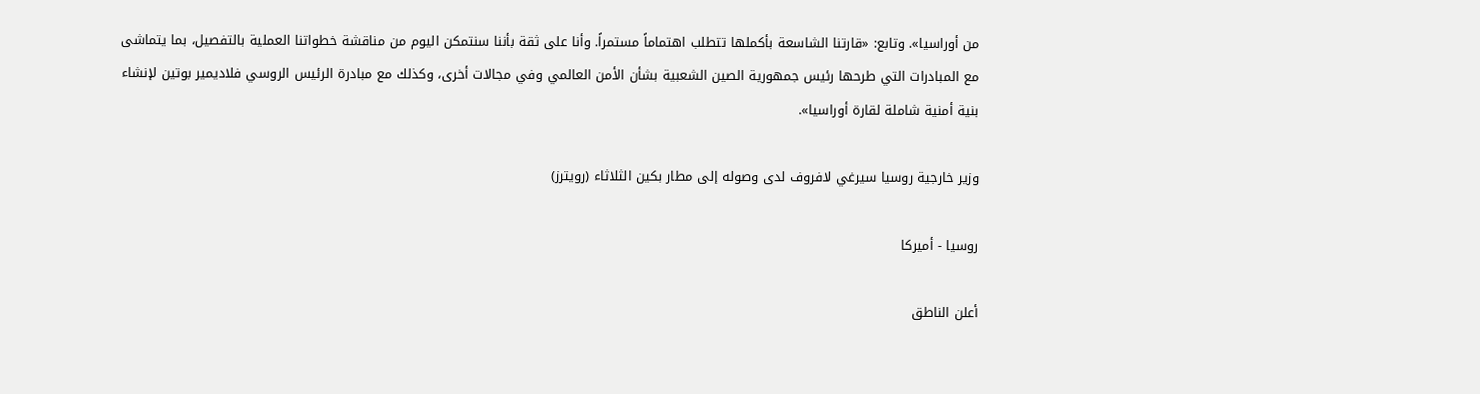من أوراسيا». وتابع: «قارتنا الشاسعة بأكملها تتطلب اهتماماً مستمراً. وأنا على ثقة بأننا سنتمكن اليوم من مناقشة خطواتنا العملية بالتفصيل، بما يتماشى مع المبادرات التي طرحها رئيس جمهورية الصين الشعبية بشأن الأمن العالمي وفي مجالات أخرى، وكذلك مع مبادرة الرئيس الروسي فلاديمير بوتين لإنشاء بنية أمنية شاملة لقارة أوراسيا».

وزير خارجية روسيا سيرغي لافروف لدى وصوله إلى مطار بكين الثلاثاء (رويترز)

روسيا - أميركا

أعلن الناطق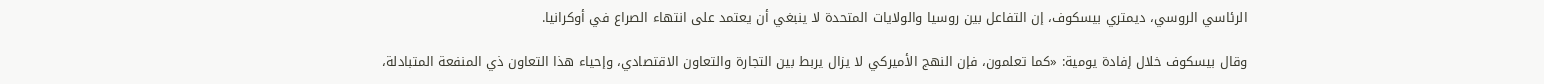الرئاسي الروسي، ديمتري بيسكوف، إن التفاعل بين روسيا والولايات المتحدة لا ينبغي أن يعتمد على انتهاء الصراع في أوكرانيا.

وقال بيسكوف خلال إفادة يومية: «كما تعلمون، فإن النهج الأميركي لا يزال يربط بين التجارة والتعاون الاقتصادي، وإحياء هذا التعاون ذي المنفعة المتبادلة،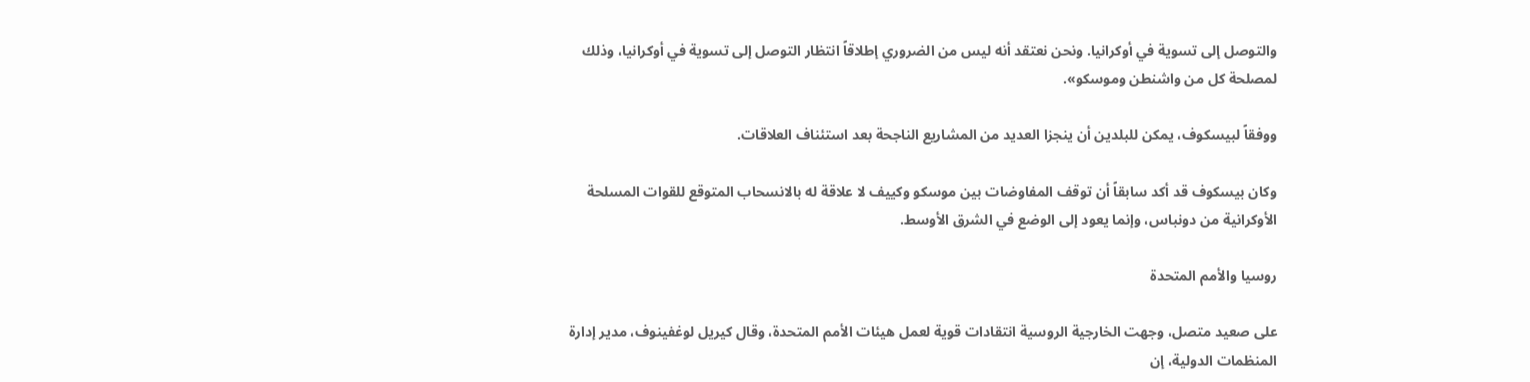والتوصل إلى تسوية في أوكرانيا. ونحن نعتقد أنه ليس من الضروري إطلاقاً انتظار التوصل إلى تسوية في أوكرانيا، وذلك لمصلحة كل من واشنطن وموسكو».

ووفقاً لبيسكوف، يمكن للبلدين أن ينجزا العديد من المشاريع الناجحة بعد استئناف العلاقات.

وكان بيسكوف قد أكد سابقاً أن توقف المفاوضات بين موسكو وكييف لا علاقة له بالانسحاب المتوقع للقوات المسلحة الأوكرانية من دونباس، وإنما يعود إلى الوضع في الشرق الأوسط.

روسيا والأمم المتحدة

على صعيد متصل، وجهت الخارجية الروسية انتقادات قوية لعمل هيئات الأمم المتحدة، وقال كيريل لوغفينوف، مدير إدارة المنظمات الدولية، إن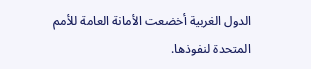الدول الغربية أخضعت الأمانة العامة للأمم المتحدة لنفوذها.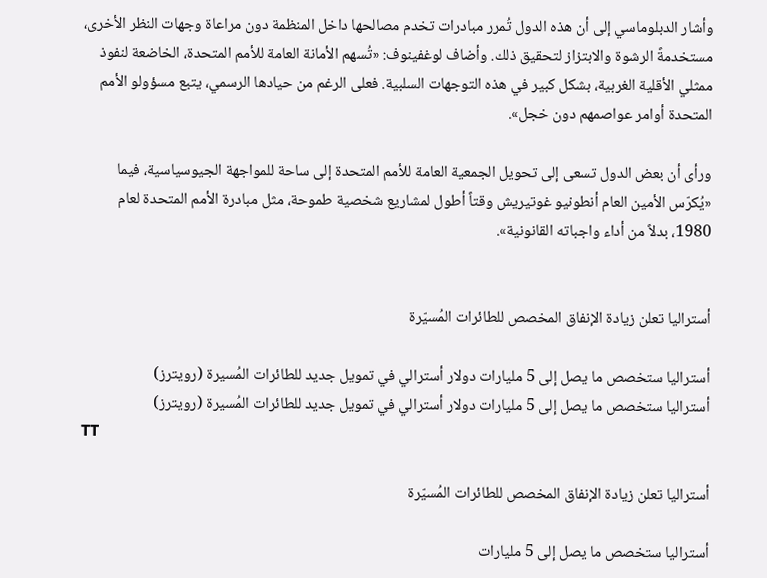وأشار الدبلوماسي إلى أن هذه الدول تُمرر مبادرات تخدم مصالحها داخل المنظمة دون مراعاة وجهات النظر الأخرى، مستخدمةً الرشوة والابتزاز لتحقيق ذلك. وأضاف لوغفينوف: «تُسهم الأمانة العامة للأمم المتحدة، الخاضعة لنفوذ ممثلي الأقلية الغربية، بشكل كبير في هذه التوجهات السلبية. فعلى الرغم من حيادها الرسمي، يتبع مسؤولو الأمم المتحدة أوامر عواصمهم دون خجل».

ورأى أن بعض الدول تسعى إلى تحويل الجمعية العامة للأمم المتحدة إلى ساحة للمواجهة الجيوسياسية، فيما «يُكرّس الأمين العام أنطونيو غوتيريش وقتاً أطول لمشاريع شخصية طموحة، مثل مبادرة الأمم المتحدة لعام 1980، بدلاً من أداء واجباته القانونية».


أستراليا تعلن زيادة الإنفاق المخصص للطائرات المُسيّرة

أستراليا ستخصص ما يصل إلى 5 مليارات دولار أسترالي في تمويل جديد للطائرات المُسيرة (رويترز)
أستراليا ستخصص ما يصل إلى 5 مليارات دولار أسترالي في تمويل جديد للطائرات المُسيرة (رويترز)
TT

أستراليا تعلن زيادة الإنفاق المخصص للطائرات المُسيّرة

أستراليا ستخصص ما يصل إلى 5 مليارات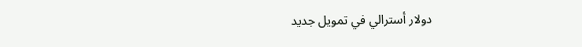دولار أسترالي في تمويل جديد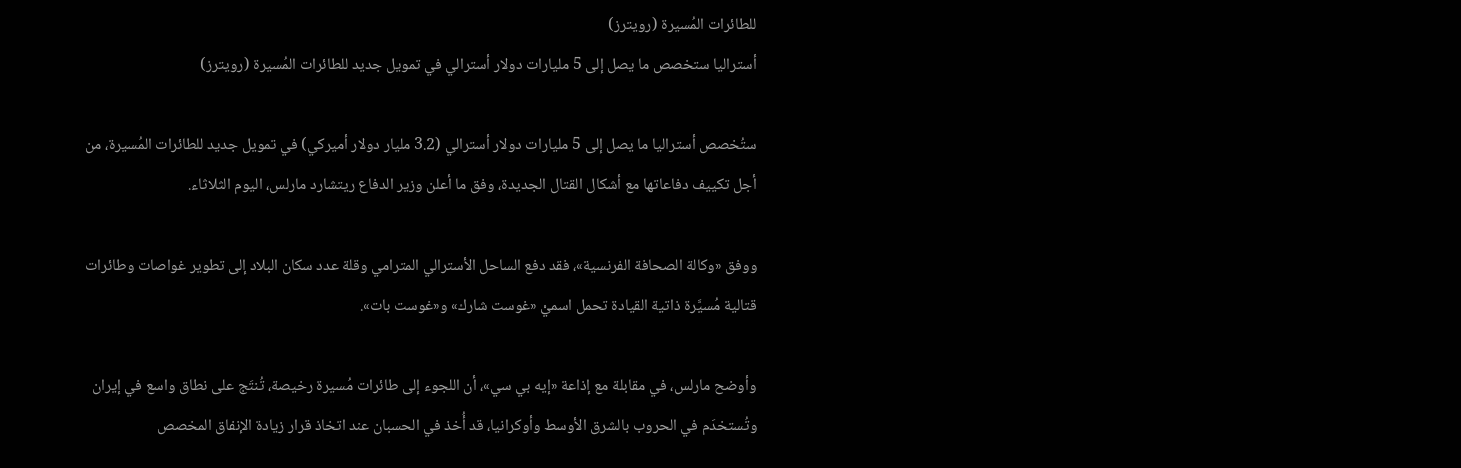للطائرات المُسيرة (رويترز)
أستراليا ستخصص ما يصل إلى 5 مليارات دولار أسترالي في تمويل جديد للطائرات المُسيرة (رويترز)

ستُخصص أستراليا ما يصل إلى 5 مليارات دولار أسترالي (3.2 مليار دولار أميركي) في تمويل جديد للطائرات المُسيرة، من أجل تكييف دفاعاتها مع أشكال القتال الجديدة، وفق ما أعلن وزير الدفاع ريتشارد مارلس، اليوم الثلاثاء.

ووفق «وكالة الصحافة الفرنسية»، فقد دفع الساحل الأسترالي المترامي وقلة عدد سكان البلاد إلى تطوير غواصات وطائرات قتالية مُسيَّرة ذاتية القيادة تحمل اسميْ «غوست شارك» و«غوست بات».

وأوضح مارلس، في مقابلة مع إذاعة «إيه بي سي»، أن اللجوء إلى طائرات مُسيرة رخيصة، تُنتَج على نطاق واسع في إيران وتُستخدَم في الحروب بالشرق الأوسط وأوكرانيا، قد أُخذ في الحسبان عند اتخاذ قرار زيادة الإنفاق المخصص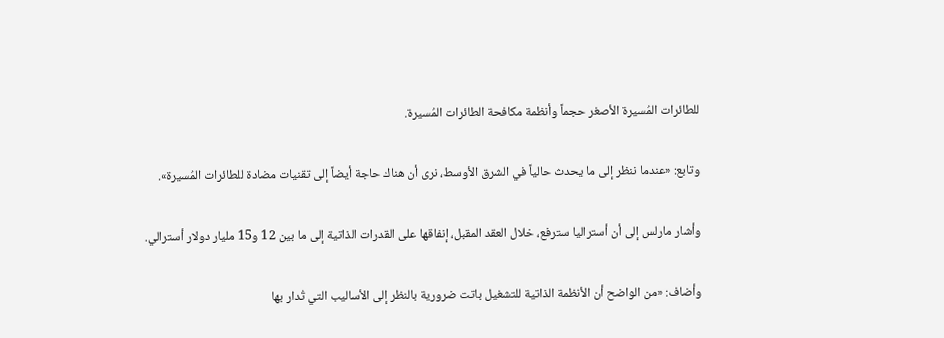للطائرات المُسيرة الأصغر حجماً وأنظمة مكافحة الطائرات المُسيرة.

وتابع: «عندما ننظر إلى ما يحدث حالياً في الشرق الأوسط، نرى أن هناك حاجة أيضاً إلى تقنيات مضادة للطائرات المُسيرة».

وأشار مارلس إلى أن أستراليا سترفع، خلال العقد المقبل، إنفاقها على القدرات الذاتية إلى ما بين 12 و15 مليار دولار أسترالي.

وأضاف: «من الواضح أن الأنظمة الذاتية للتشغيل باتت ضرورية بالنظر إلى الأساليب التي تُدار بها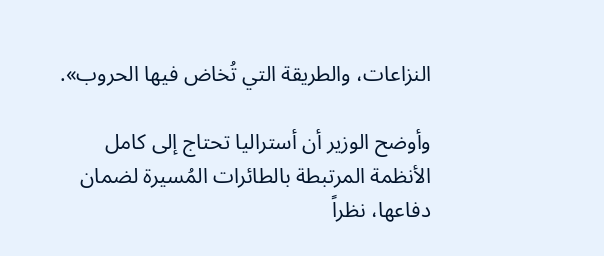النزاعات، والطريقة التي تُخاض فيها الحروب».

وأوضح الوزير أن أستراليا تحتاج إلى كامل الأنظمة المرتبطة بالطائرات المُسيرة لضمان دفاعها، نظراً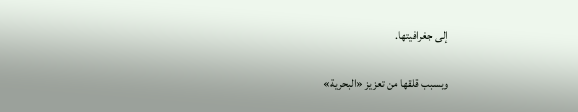إلى جغرافيتها.

وبسبب قلقها من تعزيز «البحرية»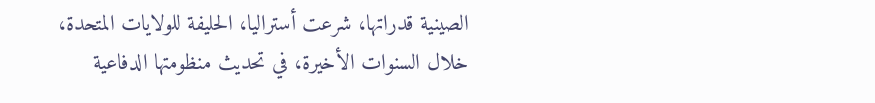الصينية قدراتها، شرعت أستراليا، الحليفة للولايات المتحدة، خلال السنوات الأخيرة، في تحديث منظومتها الدفاعية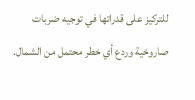للتركيز على قدراتها في توجيه ضربات صاروخية وردع أي خطر محتمل من الشمال.